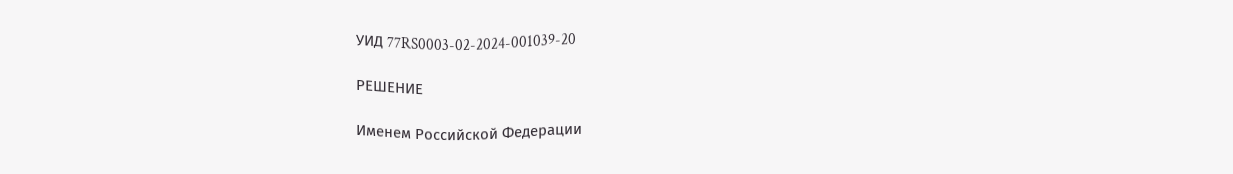УИД 77RS0003-02-2024-001039-20

РЕШЕНИЕ

Именем Российской Федерации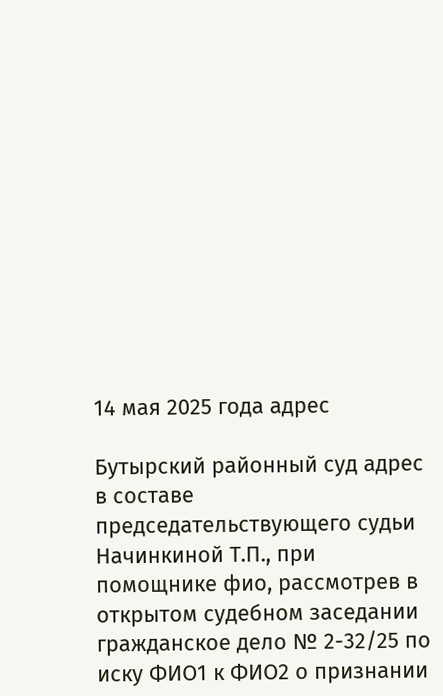14 мая 2025 года адрес

Бутырский районный суд адрес в составе председательствующего судьи Начинкиной Т.П., при помощнике фио, рассмотрев в открытом судебном заседании гражданское дело № 2-32/25 по иску ФИО1 к ФИО2 о признании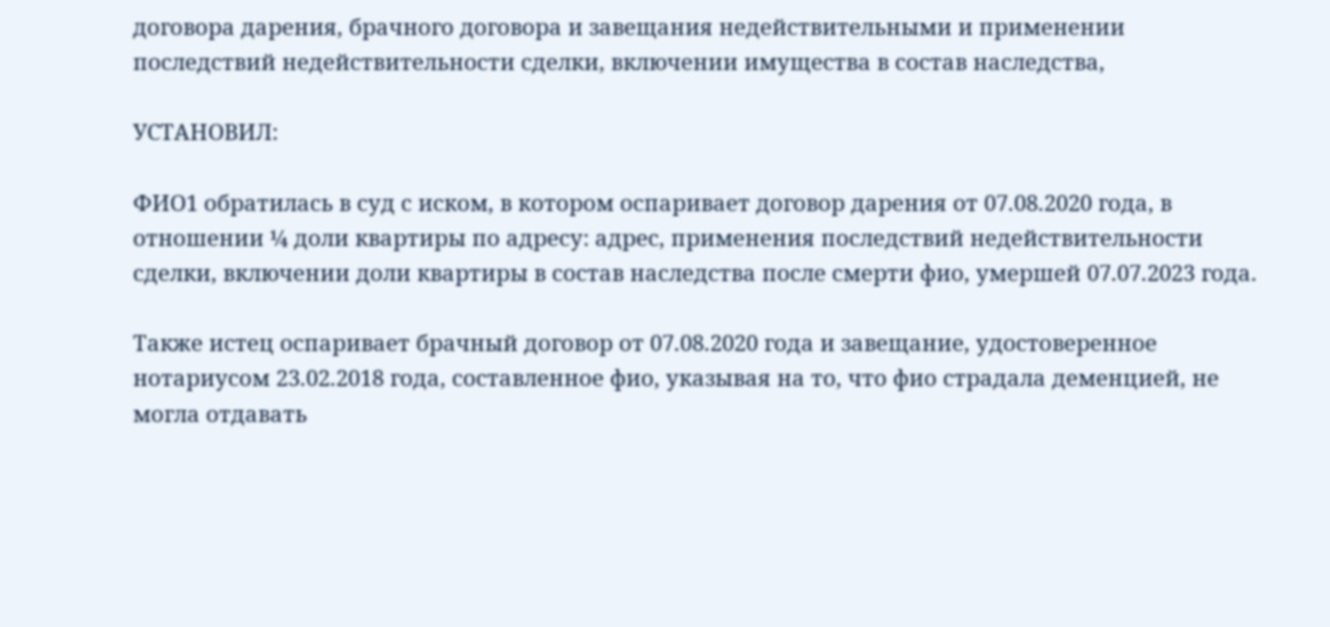договора дарения, брачного договора и завещания недействительными и применении последствий недействительности сделки, включении имущества в состав наследства,

УСТАНОВИЛ:

ФИО1 обратилась в суд с иском, в котором оспаривает договор дарения от 07.08.2020 года, в отношении ¼ доли квартиры по адресу: адрес, применения последствий недействительности сделки, включении доли квартиры в состав наследства после смерти фио, умершей 07.07.2023 года.

Также истец оспаривает брачный договор от 07.08.2020 года и завещание, удостоверенное нотариусом 23.02.2018 года, составленное фио, указывая на то, что фио страдала деменцией, не могла отдавать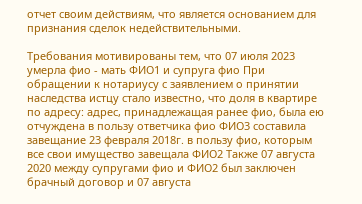отчет своим действиям, что является основанием для признания сделок недействительными.

Требования мотивированы тем, что 07 июля 2023 умерла фио - мать ФИО1 и супруга фио При обращении к нотариусу с заявлением о принятии наследства истцу стало известно, что доля в квартире по адресу: адрес, принадлежащая ранее фио, была ею отчуждена в пользу ответчика фио ФИО3 составила завещание 23 февраля 2018г. в пользу фио, которым все свои имущество завещала ФИО2 Также 07 августа 2020 между супругами фио и ФИО2 был заключен брачный договор и 07 августа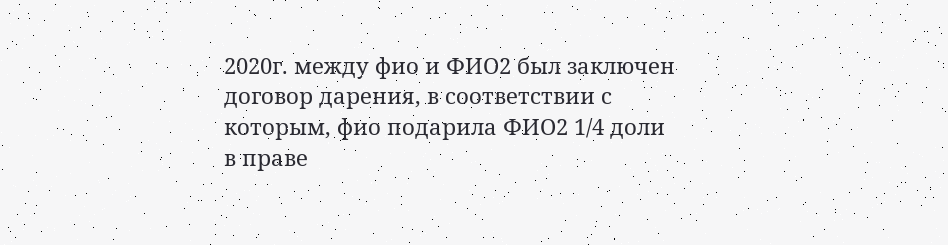2020г. между фио и ФИО2 был заключен договор дарения, в соответствии с которым, фио подарила ФИО2 1/4 доли в праве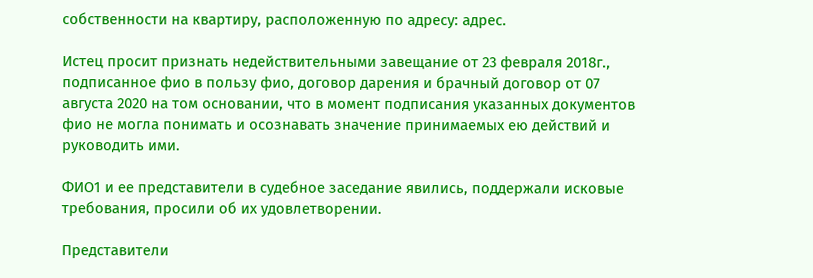собственности на квартиру, расположенную по адресу: адрес.

Истец просит признать недействительными завещание от 23 февраля 2018г., подписанное фио в пользу фио, договор дарения и брачный договор от 07 августа 2020 на том основании, что в момент подписания указанных документов фио не могла понимать и осознавать значение принимаемых ею действий и руководить ими.

ФИО1 и ее представители в судебное заседание явились, поддержали исковые требования, просили об их удовлетворении.

Представители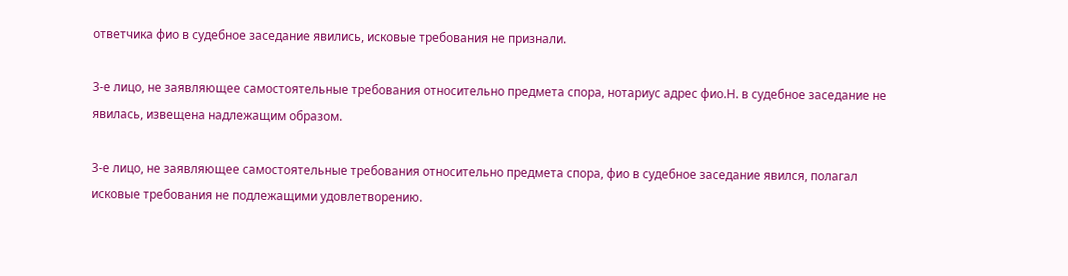ответчика фио в судебное заседание явились, исковые требования не признали.

3-е лицо, не заявляющее самостоятельные требования относительно предмета спора, нотариус адрес фио.Н. в судебное заседание не явилась, извещена надлежащим образом.

3-е лицо, не заявляющее самостоятельные требования относительно предмета спора, фио в судебное заседание явился, полагал исковые требования не подлежащими удовлетворению.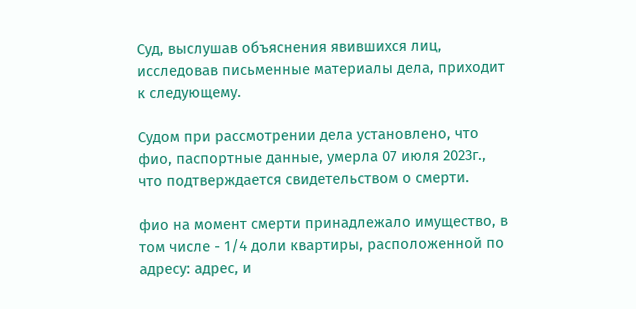Суд, выслушав объяснения явившихся лиц, исследовав письменные материалы дела, приходит к следующему.

Судом при рассмотрении дела установлено, что фио, паспортные данные, умерла 07 июля 2023г., что подтверждается свидетельством о смерти.

фио на момент смерти принадлежало имущество, в том числе - 1/4 доли квартиры, расположенной по адресу: адрес, и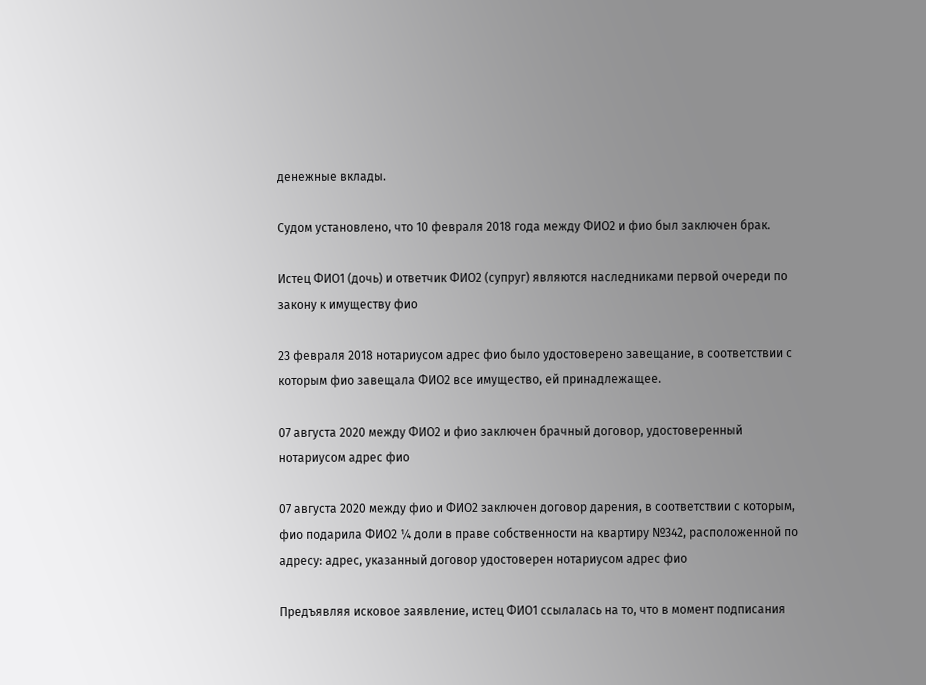денежные вклады.

Судом установлено, что 10 февраля 2018 года между ФИО2 и фио был заключен брак.

Истец ФИО1 (дочь) и ответчик ФИО2 (супруг) являются наследниками первой очереди по закону к имуществу фио

23 февраля 2018 нотариусом адрес фио было удостоверено завещание, в соответствии с которым фио завещала ФИО2 все имущество, ей принадлежащее.

07 августа 2020 между ФИО2 и фио заключен брачный договор, удостоверенный нотариусом адрес фио

07 августа 2020 между фио и ФИО2 заключен договор дарения, в соответствии с которым, фио подарила ФИО2 ¼ доли в праве собственности на квартиру №342, расположенной по адресу: адрес, указанный договор удостоверен нотариусом адрес фио

Предъявляя исковое заявление, истец ФИО1 ссылалась на то, что в момент подписания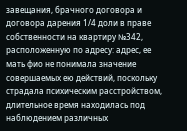завещания, брачного договора и договора дарения 1/4 доли в праве собственности на квартиру №342, расположенную по адресу: адрес, ее мать фио не понимала значение совершаемых ею действий, поскольку страдала психическим расстройством, длительное время находилась под наблюдением различных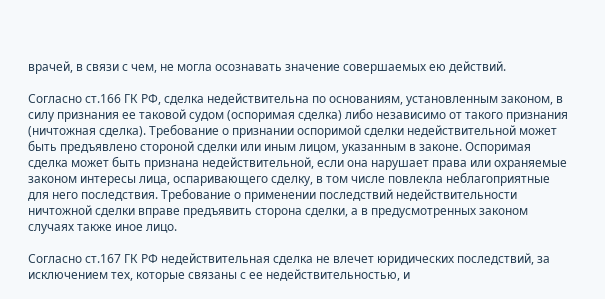врачей, в связи с чем, не могла осознавать значение совершаемых ею действий.

Согласно ст.166 ГК РФ, сделка недействительна по основаниям, установленным законом, в силу признания ее таковой судом (оспоримая сделка) либо независимо от такого признания (ничтожная сделка). Требование о признании оспоримой сделки недействительной может быть предъявлено стороной сделки или иным лицом, указанным в законе. Оспоримая сделка может быть признана недействительной, если она нарушает права или охраняемые законом интересы лица, оспаривающего сделку, в том числе повлекла неблагоприятные для него последствия. Требование о применении последствий недействительности ничтожной сделки вправе предъявить сторона сделки, а в предусмотренных законом случаях также иное лицо.

Согласно ст.167 ГК РФ недействительная сделка не влечет юридических последствий, за исключением тех, которые связаны с ее недействительностью, и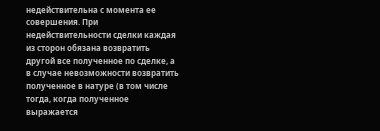недействительна с момента ее совершения. При недействительности сделки каждая из сторон обязана возвратить другой все полученное по сделке, а в случае невозможности возвратить полученное в натуре (в том числе тогда, когда полученное выражается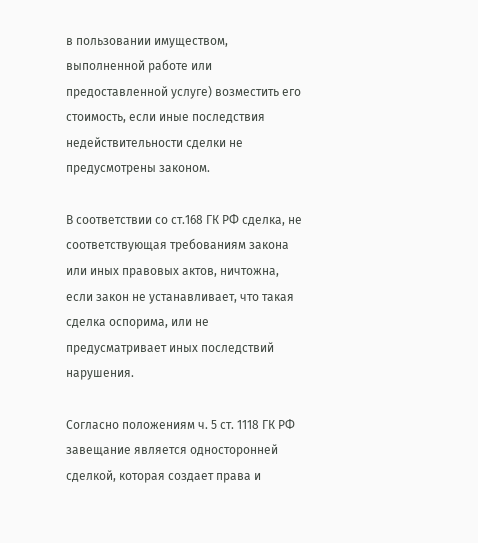в пользовании имуществом, выполненной работе или предоставленной услуге) возместить его стоимость, если иные последствия недействительности сделки не предусмотрены законом.

В соответствии со ст.168 ГК РФ сделка, не соответствующая требованиям закона или иных правовых актов, ничтожна, если закон не устанавливает, что такая сделка оспорима, или не предусматривает иных последствий нарушения.

Согласно положениям ч. 5 ст. 1118 ГК РФ завещание является односторонней сделкой, которая создает права и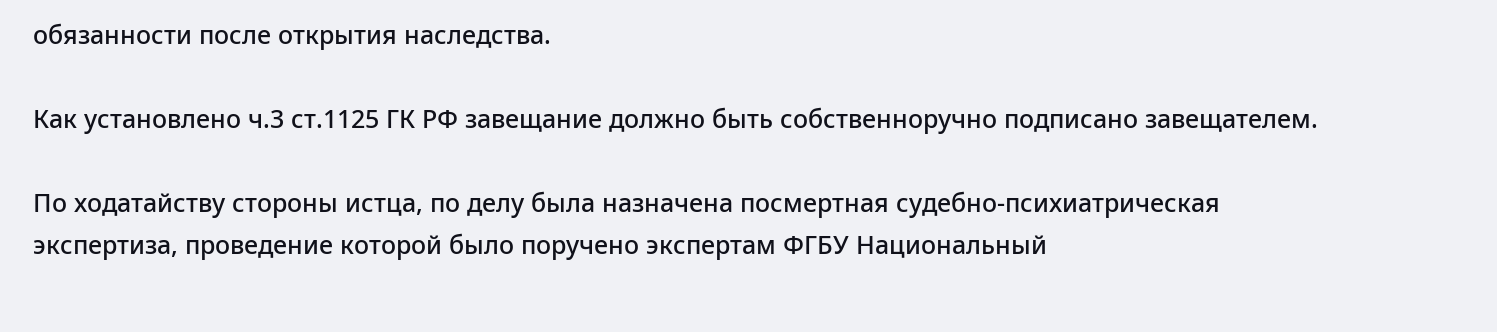обязанности после открытия наследства.

Как установлено ч.3 ст.1125 ГК РФ завещание должно быть собственноручно подписано завещателем.

По ходатайству стороны истца, по делу была назначена посмертная судебно-психиатрическая экспертиза, проведение которой было поручено экспертам ФГБУ Национальный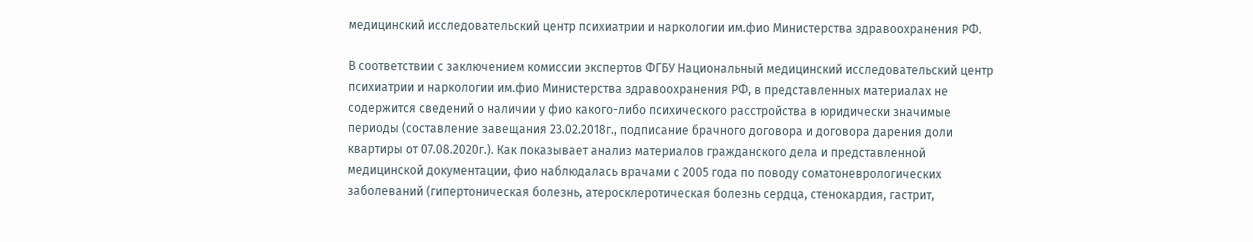медицинский исследовательский центр психиатрии и наркологии им.фио Министерства здравоохранения РФ.

В соответствии с заключением комиссии экспертов ФГБУ Национальный медицинский исследовательский центр психиатрии и наркологии им.фио Министерства здравоохранения РФ, в представленных материалах не содержится сведений о наличии у фио какого-либо психического расстройства в юридически значимые периоды (составление завещания 23.02.2018г., подписание брачного договора и договора дарения доли квартиры от 07.08.2020г.). Как показывает анализ материалов гражданского дела и представленной медицинской документации, фио наблюдалась врачами с 2005 года по поводу соматоневрологических заболеваний (гипертоническая болезнь, атеросклеротическая болезнь сердца, стенокардия, гастрит,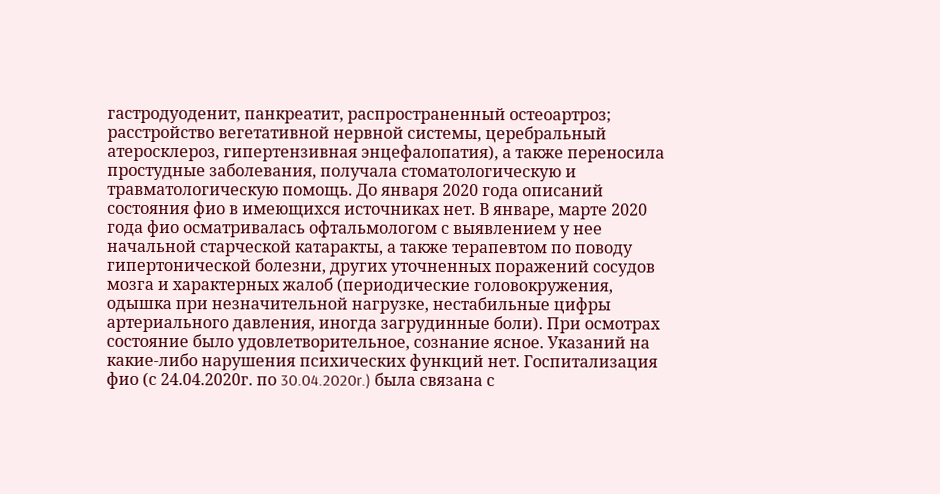гастродуоденит, панкреатит, распространенный остеоартроз; расстройство вегетативной нервной системы, церебральный атеросклероз, гипертензивная энцефалопатия), а также переносила простудные заболевания, получала стоматологическую и травматологическую помощь. До января 2020 года описаний состояния фио в имеющихся источниках нет. В январе, марте 2020 года фио осматривалась офтальмологом с выявлением у нее начальной старческой катаракты, а также терапевтом по поводу гипертонической болезни, других уточненных поражений сосудов мозга и характерных жалоб (периодические головокружения, одышка при незначительной нагрузке, нестабильные цифры артериального давления, иногда загрудинные боли). При осмотрах состояние было удовлетворительное, сознание ясное. Указаний на какие-либо нарушения психических функций нет. Госпитализация фио (с 24.04.2020г. по 30.04.2020r.) была связана с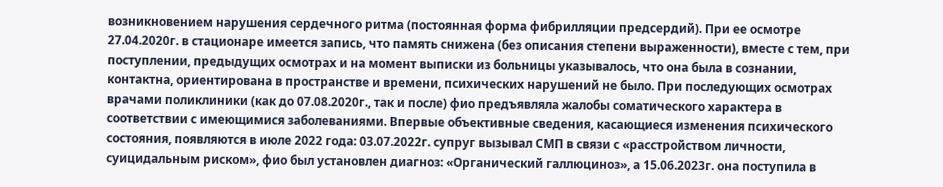возникновением нарушения сердечного ритма (постоянная форма фибрилляции предсердий). При ее осмотре 27.04.2020г. в стационаре имеется запись, что память снижена (без описания степени выраженности), вместе с тем, при поступлении, предыдущих осмотрах и на момент выписки из больницы указывалось, что она была в сознании, контактна, ориентирована в пространстве и времени, психических нарушений не было. При последующих осмотрах врачами поликлиники (как до 07.08.2020г., так и после) фио предъявляла жалобы соматического характера в соответствии с имеющимися заболеваниями. Впервые объективные сведения, касающиеся изменения психического состояния, появляются в июле 2022 года: 03.07.2022г. супруг вызывал CMП в связи с «расстройством личности, суицидальным риском», фио был установлен диагноз: «Органический галлюциноз», а 15.06.2023г. она поступила в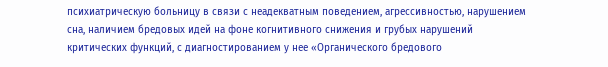психиатрическую больницу в связи с неадекватным поведением, агрессивностью, нарушением сна, наличием бредовых идей на фоне когнитивного снижения и грубых нарушений критических функций, с диагностированием у нее «Органического бредового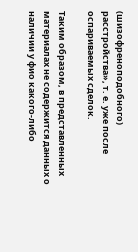(шизофреноподобного) расстройства», т. е. уже после оспариваемых сделок.

Таким образом, в представленных материалах не содержится данных о наличии у фио какого-либо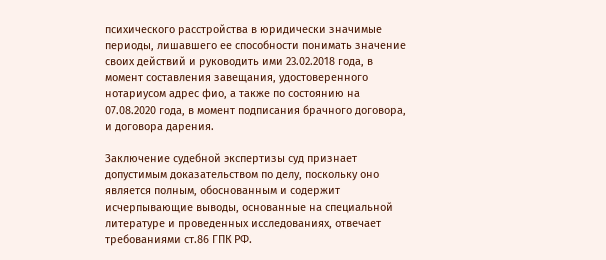психического расстройства в юридически значимые периоды, лишавшего ее способности понимать значение своих действий и руководить ими 23.02.2018 года, в момент составления завещания, удостоверенного нотариусом адрес фио, а также по состоянию на 07.08.2020 года, в момент подписания брачного договора, и договора дарения.

Заключение судебной экспертизы суд признает допустимым доказательством по делу, поскольку оно является полным, обоснованным и содержит исчерпывающие выводы, основанные на специальной литературе и проведенных исследованиях, отвечает требованиями ст.86 ГПК РФ.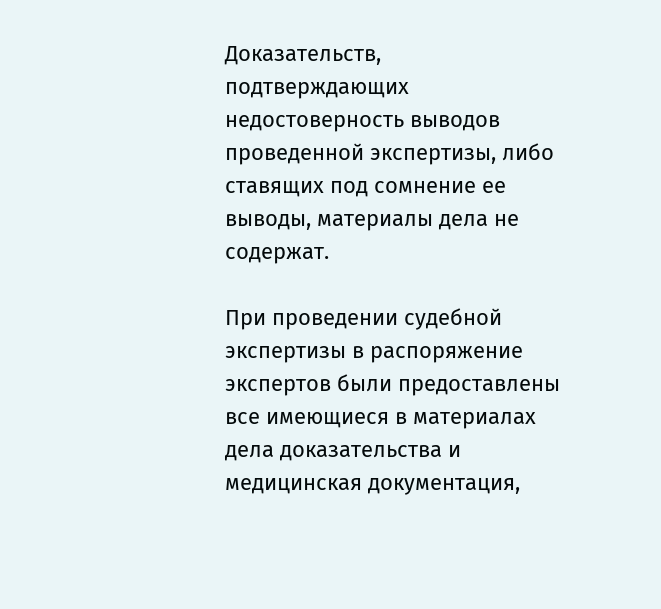Доказательств, подтверждающих недостоверность выводов проведенной экспертизы, либо ставящих под сомнение ее выводы, материалы дела не содержат.

При проведении судебной экспертизы в распоряжение экспертов были предоставлены все имеющиеся в материалах дела доказательства и медицинская документация,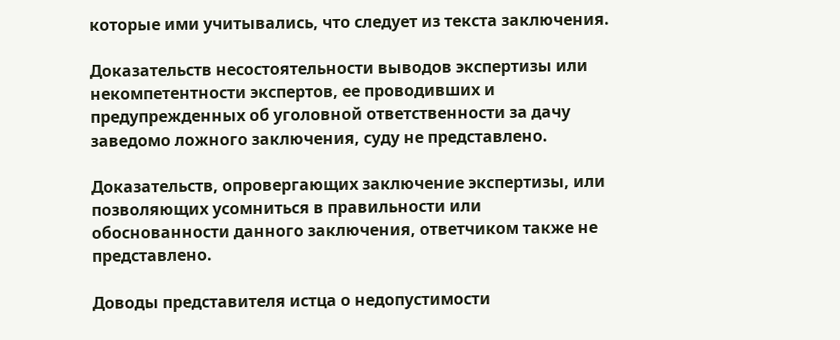которые ими учитывались, что следует из текста заключения.

Доказательств несостоятельности выводов экспертизы или некомпетентности экспертов, ее проводивших и предупрежденных об уголовной ответственности за дачу заведомо ложного заключения, суду не представлено.

Доказательств, опровергающих заключение экспертизы, или позволяющих усомниться в правильности или обоснованности данного заключения, ответчиком также не представлено.

Доводы представителя истца о недопустимости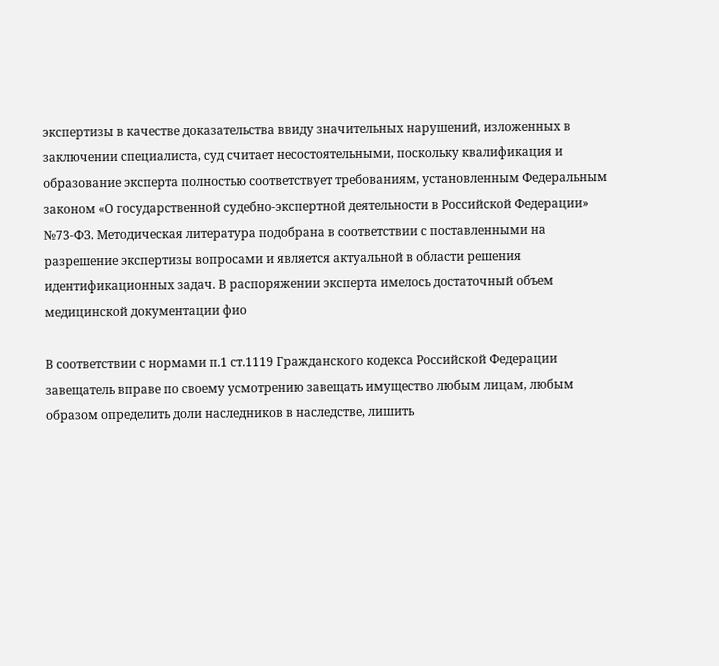экспертизы в качестве доказательства ввиду значительных нарушений, изложенных в заключении специалиста, суд считает несостоятельными, поскольку квалификация и образование эксперта полностью соответствует требованиям, установленным Федеральным законом «О государственной судебно-экспертной деятельности в Российской Федерации» №73-ФЗ. Методическая литература подобрана в соответствии с поставленными на разрешение экспертизы вопросами и является актуальной в области решения идентификационных задач. В распоряжении эксперта имелось достаточный объем медицинской документации фио

В соответствии с нормами п.1 ст.1119 Гражданского кодекса Российской Федерации завещатель вправе по своему усмотрению завещать имущество любым лицам, любым образом определить доли наследников в наследстве, лишить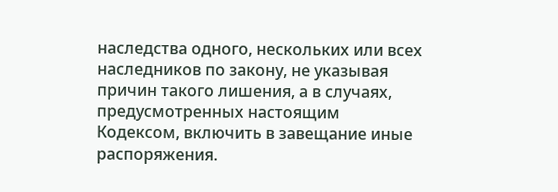наследства одного, нескольких или всех наследников по закону, не указывая причин такого лишения, а в случаях, предусмотренных настоящим Кодексом, включить в завещание иные распоряжения.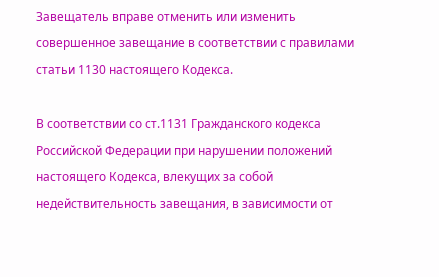Завещатель вправе отменить или изменить совершенное завещание в соответствии с правилами статьи 1130 настоящего Кодекса.

В соответствии со ст.1131 Гражданского кодекса Российской Федерации при нарушении положений настоящего Кодекса, влекущих за собой недействительность завещания, в зависимости от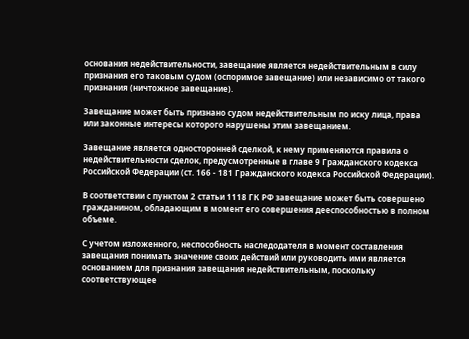основания недействительности, завещание является недействительным в силу признания его таковым судом (оспоримое завещание) или независимо от такого признания (ничтожное завещание).

Завещание может быть признано судом недействительным по иску лица, права или законные интересы которого нарушены этим завещанием.

Завещание является односторонней сделкой, к нему применяются правила о недействительности сделок, предусмотренные в главе 9 Гражданского кодекса Российской Федерации (ст. 166 - 181 Гражданского кодекса Российской Федерации).

В соответствии с пунктом 2 статьи 1118 ГК РФ завещание может быть совершено гражданином, обладающим в момент его совершения дееспособностью в полном объеме.

С учетом изложенного, неспособность наследодателя в момент составления завещания понимать значение своих действий или руководить ими является основанием для признания завещания недействительным, поскольку соответствующее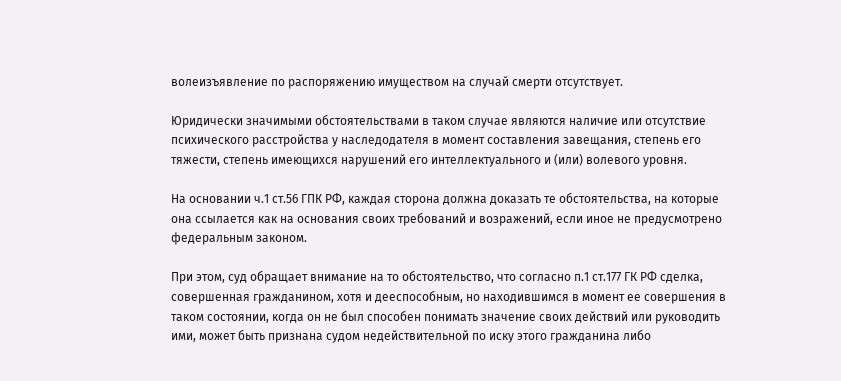волеизъявление по распоряжению имуществом на случай смерти отсутствует.

Юридически значимыми обстоятельствами в таком случае являются наличие или отсутствие психического расстройства у наследодателя в момент составления завещания, степень его тяжести, степень имеющихся нарушений его интеллектуального и (или) волевого уровня.

На основании ч.1 ст.56 ГПК РФ, каждая сторона должна доказать те обстоятельства, на которые она ссылается как на основания своих требований и возражений, если иное не предусмотрено федеральным законом.

При этом, суд обращает внимание на то обстоятельство, что согласно п.1 ст.177 ГК РФ сделка, совершенная гражданином, хотя и дееспособным, но находившимся в момент ее совершения в таком состоянии, когда он не был способен понимать значение своих действий или руководить ими, может быть признана судом недействительной по иску этого гражданина либо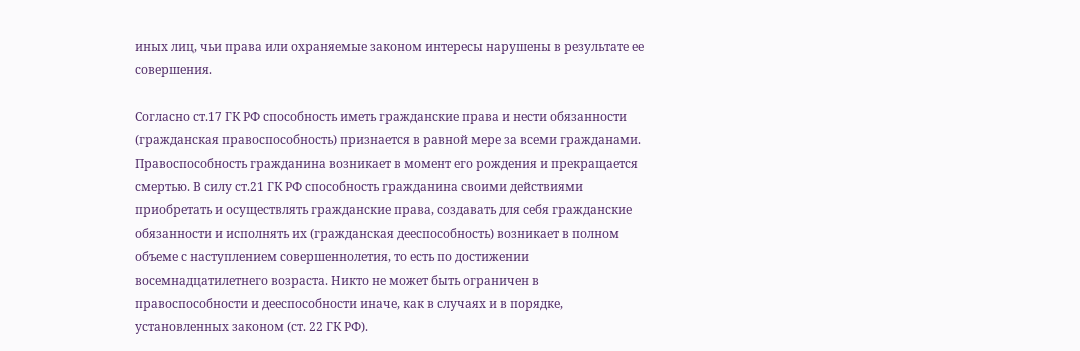иных лиц, чьи права или охраняемые законом интересы нарушены в результате ее совершения.

Согласно ст.17 ГК РФ способность иметь гражданские права и нести обязанности (гражданская правоспособность) признается в равной мере за всеми гражданами. Правоспособность гражданина возникает в момент его рождения и прекращается смертью. В силу ст.21 ГК РФ способность гражданина своими действиями приобретать и осуществлять гражданские права, создавать для себя гражданские обязанности и исполнять их (гражданская дееспособность) возникает в полном объеме с наступлением совершеннолетия, то есть по достижении восемнадцатилетнего возраста. Никто не может быть ограничен в правоспособности и дееспособности иначе, как в случаях и в порядке, установленных законом (ст. 22 ГК РФ).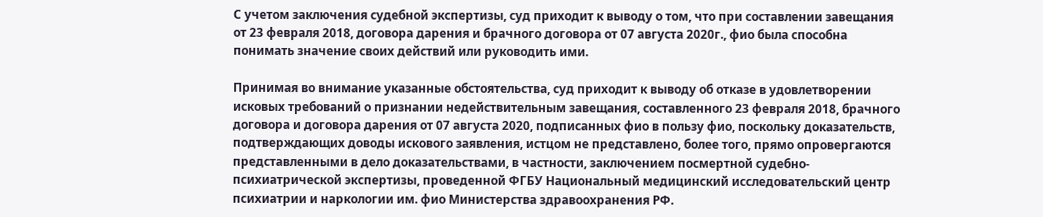С учетом заключения судебной экспертизы, суд приходит к выводу о том, что при составлении завещания от 23 февраля 2018, договора дарения и брачного договора от 07 августа 2020г., фио была способна понимать значение своих действий или руководить ими.

Принимая во внимание указанные обстоятельства, суд приходит к выводу об отказе в удовлетворении исковых требований о признании недействительным завещания, составленного 23 февраля 2018, брачного договора и договора дарения от 07 августа 2020, подписанных фио в пользу фио, поскольку доказательств, подтверждающих доводы искового заявления, истцом не представлено, более того, прямо опровергаются представленными в дело доказательствами, в частности, заключением посмертной судебно-психиатрической экспертизы, проведенной ФГБУ Национальный медицинский исследовательский центр психиатрии и наркологии им. фио Министерства здравоохранения РФ.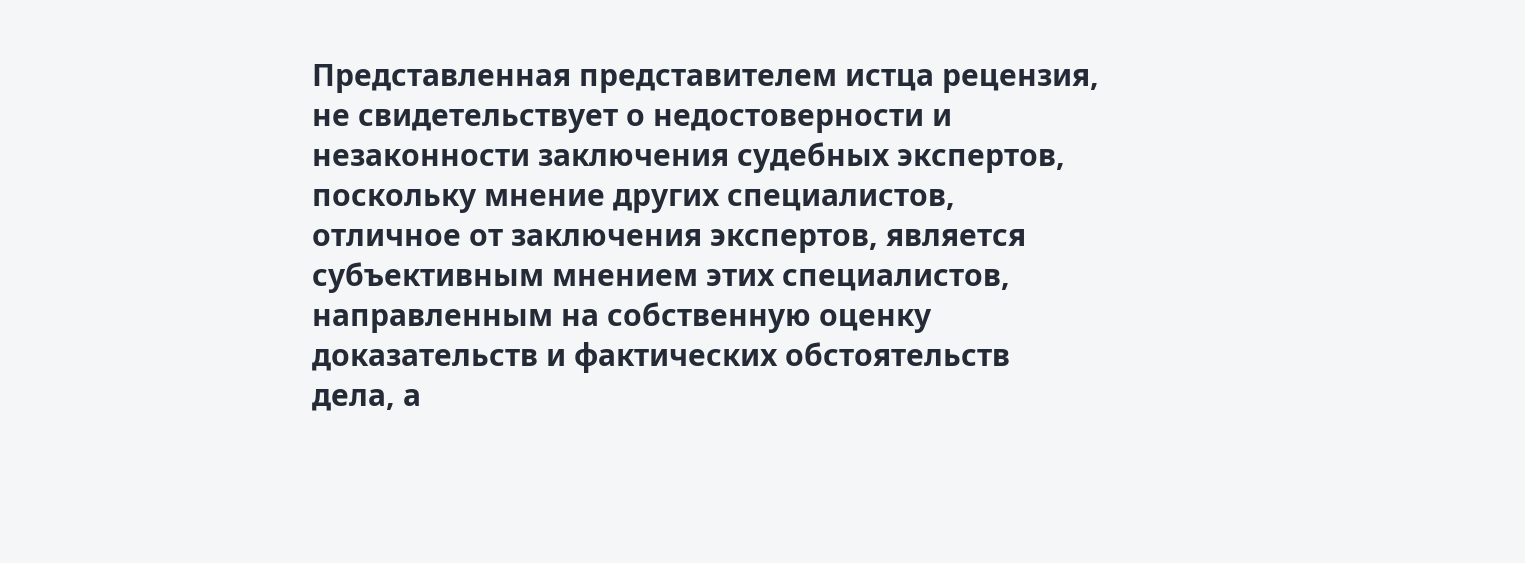Представленная представителем истца рецензия, не свидетельствует о недостоверности и незаконности заключения судебных экспертов, поскольку мнение других специалистов, отличное от заключения экспертов, является субъективным мнением этих специалистов, направленным на собственную оценку доказательств и фактических обстоятельств дела, а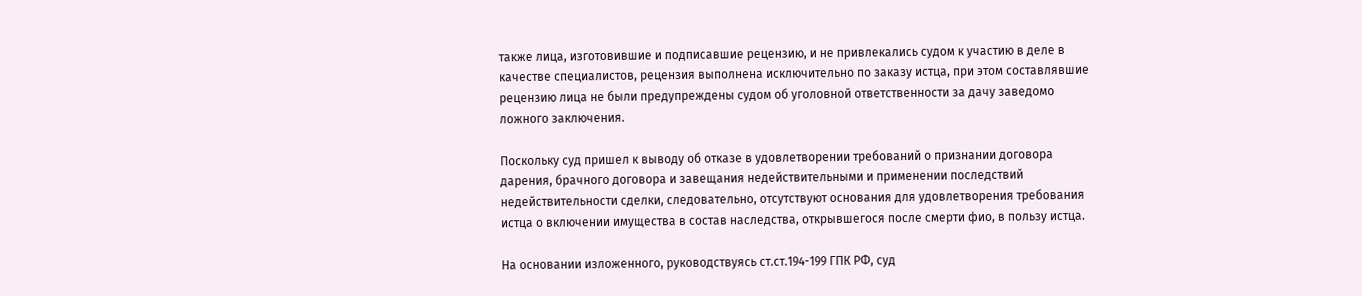также лица, изготовившие и подписавшие рецензию, и не привлекались судом к участию в деле в качестве специалистов, рецензия выполнена исключительно по заказу истца, при этом составлявшие рецензию лица не были предупреждены судом об уголовной ответственности за дачу заведомо ложного заключения.

Поскольку суд пришел к выводу об отказе в удовлетворении требований о признании договора дарения, брачного договора и завещания недействительными и применении последствий недействительности сделки, следовательно, отсутствуют основания для удовлетворения требования истца о включении имущества в состав наследства, открывшегося после смерти фио, в пользу истца.

На основании изложенного, руководствуясь ст.ст.194-199 ГПК РФ, суд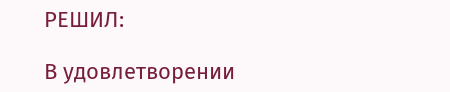РЕШИЛ:

В удовлетворении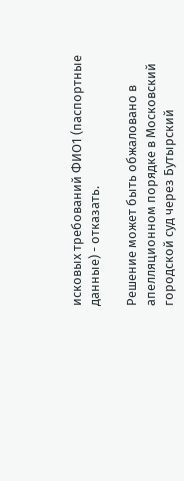исковых требований ФИО1 (паспортные данные) - отказать.

Решение может быть обжаловано в апелляционном порядке в Московский городской суд через Бутырский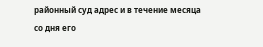районный суд адрес и в течение месяца со дня его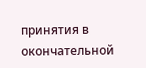принятия в окончательной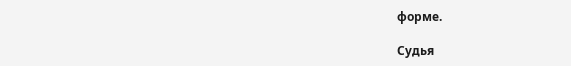форме.

Судья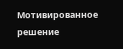Мотивированное решение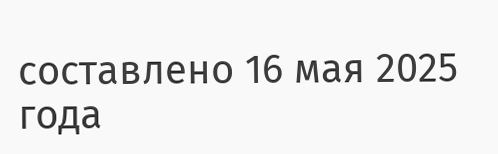составлено 16 мая 2025 года